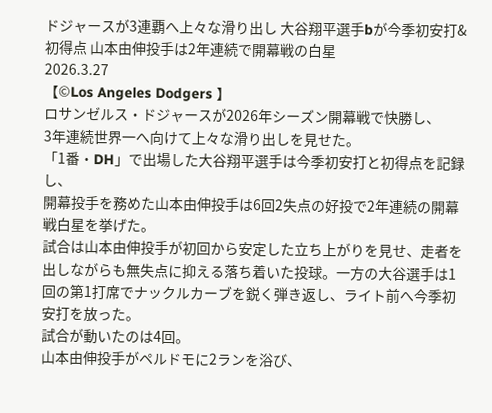ドジャースが3連覇へ上々な滑り出し 大谷翔平選手bが今季初安打&初得点 山本由伸投手は2年連続で開幕戦の白星
2026.3.27
【©Los Angeles Dodgers 】
ロサンゼルス・ドジャースが2026年シーズン開幕戦で快勝し、
3年連続世界一へ向けて上々な滑り出しを見せた。
「1番・DH」で出場した大谷翔平選手は今季初安打と初得点を記録し、
開幕投手を務めた山本由伸投手は6回2失点の好投で2年連続の開幕戦白星を挙げた。
試合は山本由伸投手が初回から安定した立ち上がりを見せ、走者を出しながらも無失点に抑える落ち着いた投球。一方の大谷選手は1回の第1打席でナックルカーブを鋭く弾き返し、ライト前へ今季初安打を放った。
試合が動いたのは4回。
山本由伸投手がペルドモに2ランを浴び、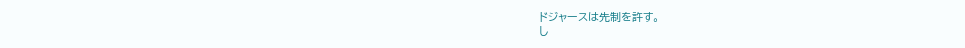ドジャースは先制を許す。
し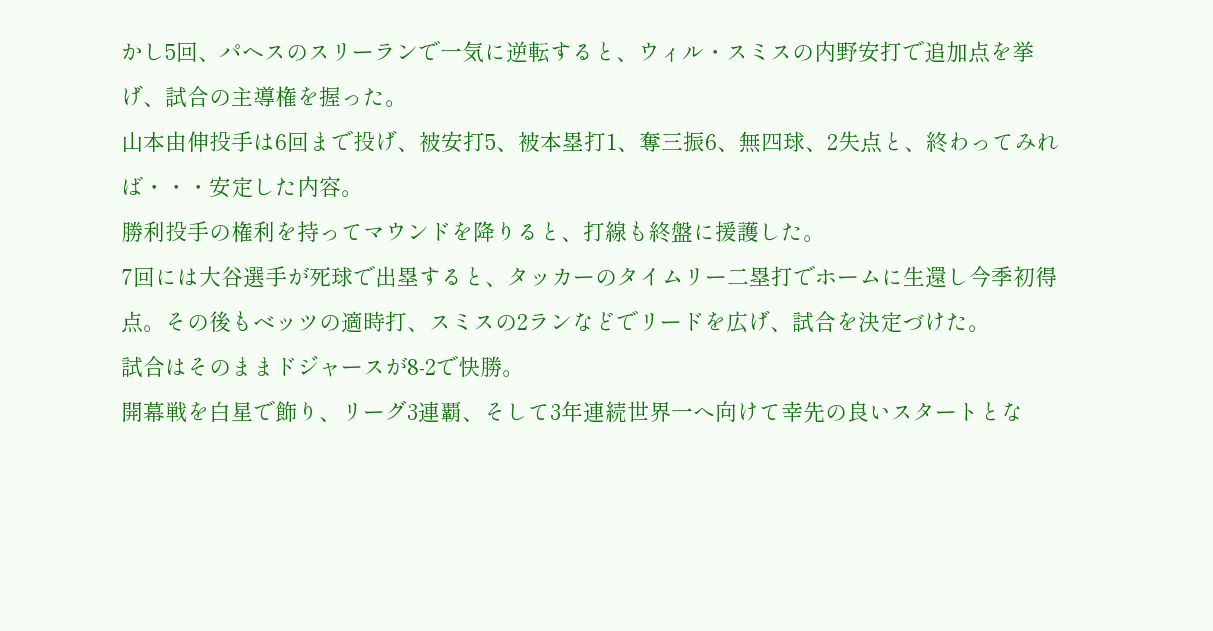かし5回、パヘスのスリーランで一気に逆転すると、ウィル・スミスの内野安打で追加点を挙げ、試合の主導権を握った。
山本由伸投手は6回まで投げ、被安打5、被本塁打1、奪三振6、無四球、2失点と、終わってみれば・・・安定した内容。
勝利投手の権利を持ってマウンドを降りると、打線も終盤に援護した。
7回には大谷選手が死球で出塁すると、タッカーのタイムリー二塁打でホームに生還し今季初得点。その後もベッツの適時打、スミスの2ランなどでリードを広げ、試合を決定づけた。
試合はそのままドジャースが8-2で快勝。
開幕戦を白星で飾り、リーグ3連覇、そして3年連続世界一へ向けて幸先の良いスタートとな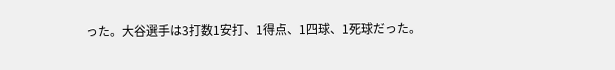った。大谷選手は3打数1安打、1得点、1四球、1死球だった。